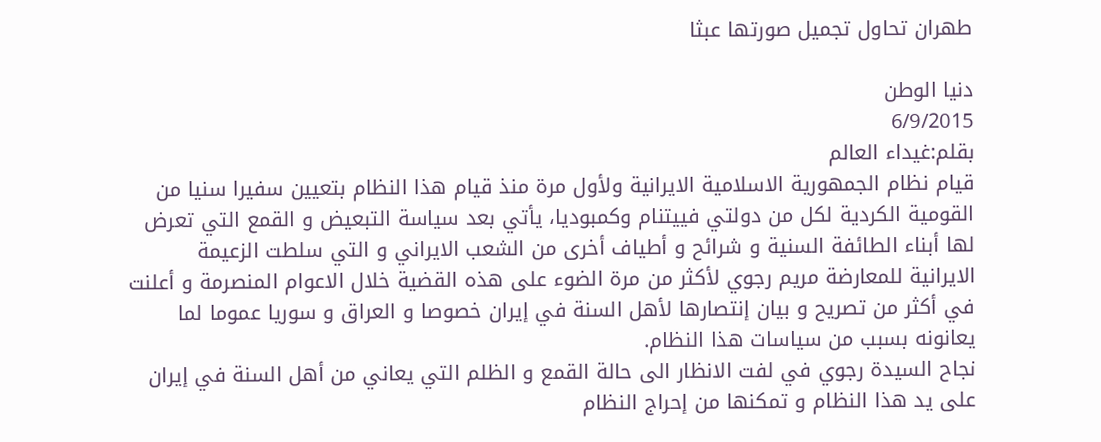طهران تحاول تجميل صورتها عبثا

دنيا الوطن
6/9/2015
بقلم:غيداء العالم
قيام نظام الجمهورية الاسلامية الايرانية ولأول مرة منذ قيام هذا النظام بتعيين سفيرا سنيا من القومية الکردية لکل من دولتي فييتنام وکمبوديا، يأتي بعد سياسة التبعيض و القمع التي تعرض لها أبناء الطائفة السنية و شرائح و أطياف أخری من الشعب الايراني و التي سلطت الزعيمة الايرانية للمعارضة مريم رجوي لأکثر من مرة الضوء علی هذه القضية خلال الاعوام المنصرمة و أعلنت في أکثر من تصريح و بيان إنتصارها لأهل السنة في إيران خصوصا و العراق و سوريا عموما لما يعانونه بسبب من سياسات هذا النظام.
نجاح السيدة رجوي في لفت الانظار الی حالة القمع و الظلم التي يعاني من أهل السنة في إيران علی يد هذا النظام و تمکنها من إحراج النظام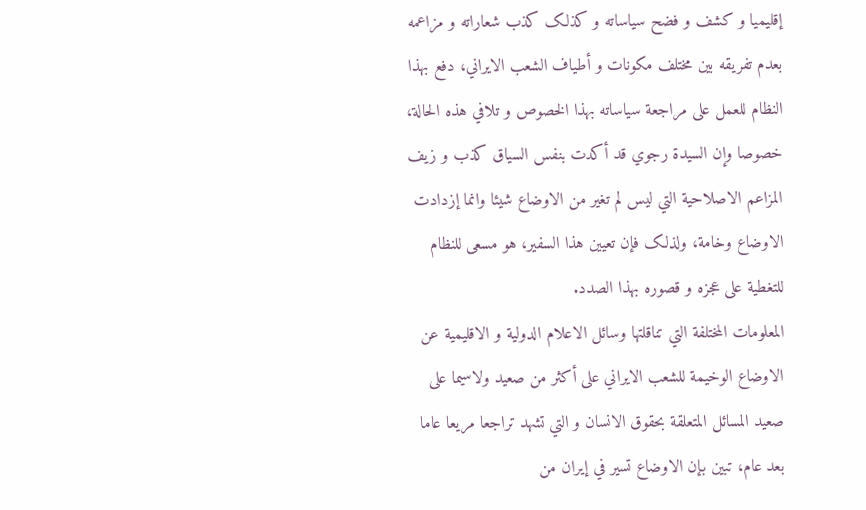إقليميا و کشف و فضح سياساته و کذلک کذب شعاراته و مزاعمه بعدم تفريقه بين مختلف مکونات و أطياف الشعب الايراني، دفع بهذا النظام للعمل علی مراجعة سياساته بهذا الخصوص و تلافي هذه الحالة، خصوصا وإن السيدة رجوي قد أکدت بنفس السياق کذب و زيف المزاعم الاصلاحية التي ليس لم تغير من الاوضاع شيئا وانما إزدادت الاوضاع وخامة، ولذلک فإن تعيين هذا السفير، هو مسعی للنظام للتغطية علی عجزه و قصوره بهذا الصدد.
المعلومات المختلفة التي تناقلتها وسائل الاعلام الدولية و الاقليمية عن الاوضاع الوخيمة للشعب الايراني علی أکثر من صعيد ولاسيما علی صعيد المسائل المتعلقة بحقوق الانسان و التي تشهد تراجعا مريعا عاما بعد عام، تبين بإن الاوضاع تسير في إيران من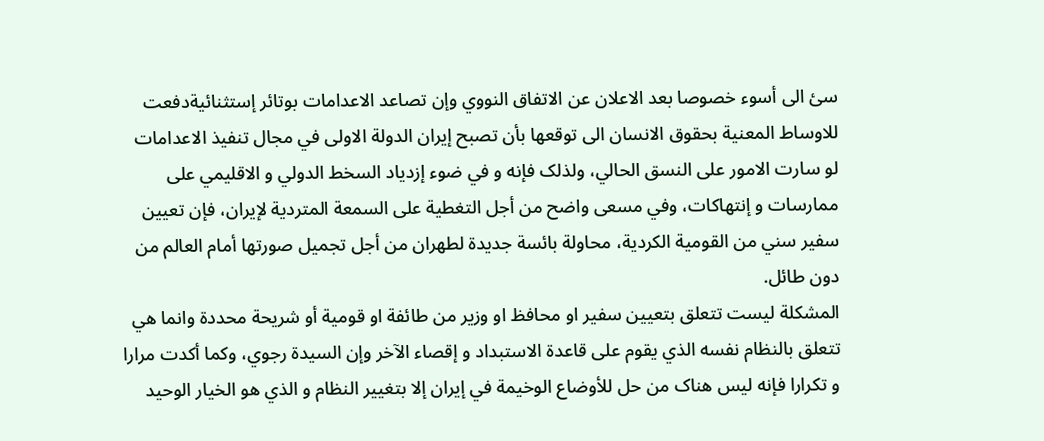سئ الی أسوء خصوصا بعد الاعلان عن الاتفاق النووي وإن تصاعد الاعدامات بوتائر إستثنائيةدفعت للاوساط المعنية بحقوق الانسان الی توقعها بأن تصبح إيران الدولة الاولی في مجال تنفيذ الاعدامات لو سارت الامور علی النسق الحالي، ولذلک فإنه و في ضوء إزدياد السخط الدولي و الاقليمي علی ممارسات و إنتهاکات، وفي مسعی واضح من أجل التغطية علی السمعة المتردية لإيران، فإن تعيين سفير سني من القومية الکردية، محاولة بائسة جديدة لطهران من أجل تجميل صورتها أمام العالم من دون طائل.
المشکلة ليست تتعلق بتعيين سفير او محافظ او وزير من طائفة او قومية أو شريحة محددة وانما هي تتعلق بالنظام نفسه الذي يقوم علی قاعدة الاستبداد و إقصاء الآخر وإن السيدة رجوي، وکما أکدت مرارا و تکرارا فإنه ليس هناک من حل للأوضاع الوخيمة في إيران إلا بتغيير النظام و الذي هو الخيار الوحيد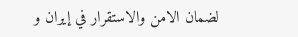لضمان الامن والاستقرار في إيران و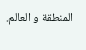المنطقة و العالم.